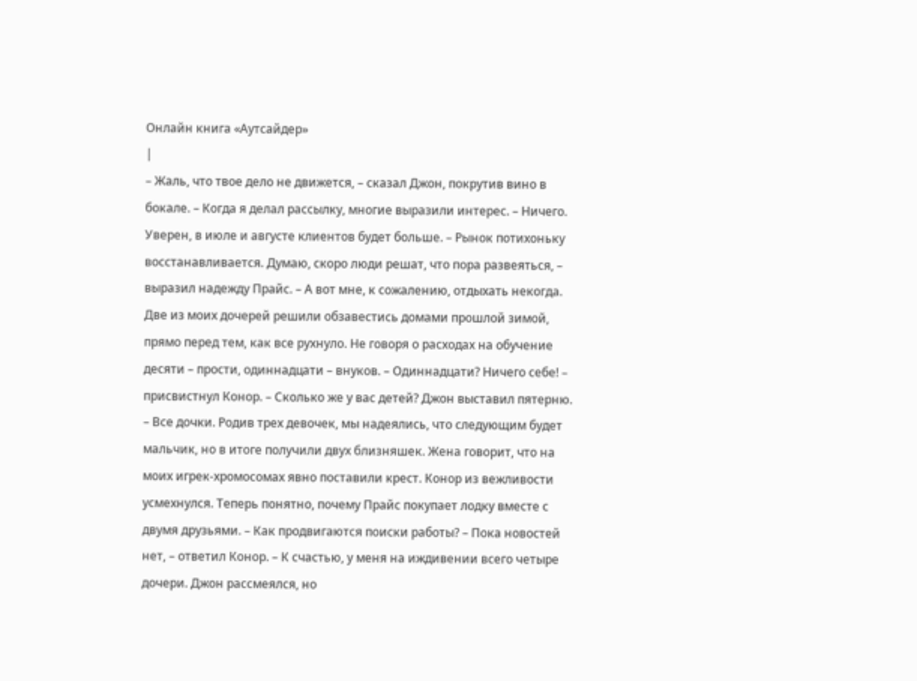Онлайн книга «Аутсайдер»
|
– Жаль, что твое дело не движется, – сказал Джон, покрутив вино в бокале. – Когда я делал рассылку, многие выразили интерес. – Ничего. Уверен, в июле и августе клиентов будет больше. – Рынок потихоньку восстанавливается. Думаю, скоро люди решат, что пора развеяться, – выразил надежду Прайс. – А вот мне, к сожалению, отдыхать некогда. Две из моих дочерей решили обзавестись домами прошлой зимой, прямо перед тем, как все рухнуло. Не говоря о расходах на обучение десяти – прости, одиннадцати – внуков. – Одиннадцати? Ничего себе! – присвистнул Конор. – Сколько же у вас детей? Джон выставил пятерню. – Все дочки. Родив трех девочек, мы надеялись, что следующим будет мальчик, но в итоге получили двух близняшек. Жена говорит, что на моих игрек-хромосомах явно поставили крест. Конор из вежливости усмехнулся. Теперь понятно, почему Прайс покупает лодку вместе с двумя друзьями. – Как продвигаются поиски работы? – Пока новостей нет, – ответил Конор. – К счастью, у меня на иждивении всего четыре дочери. Джон рассмеялся, но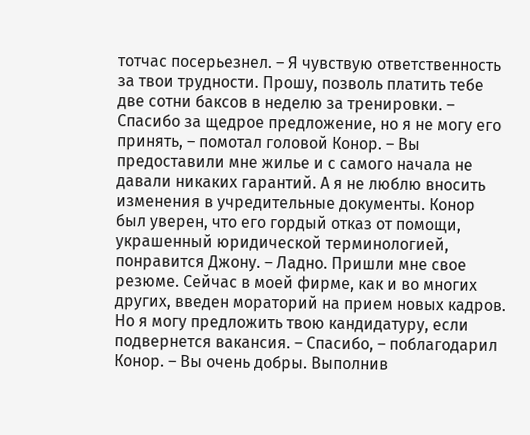тотчас посерьезнел. – Я чувствую ответственность за твои трудности. Прошу, позволь платить тебе две сотни баксов в неделю за тренировки. – Спасибо за щедрое предложение, но я не могу его принять, – помотал головой Конор. – Вы предоставили мне жилье и с самого начала не давали никаких гарантий. А я не люблю вносить изменения в учредительные документы. Конор был уверен, что его гордый отказ от помощи, украшенный юридической терминологией, понравится Джону. – Ладно. Пришли мне свое резюме. Сейчас в моей фирме, как и во многих других, введен мораторий на прием новых кадров. Но я могу предложить твою кандидатуру, если подвернется вакансия. – Спасибо, – поблагодарил Конор. – Вы очень добры. Выполнив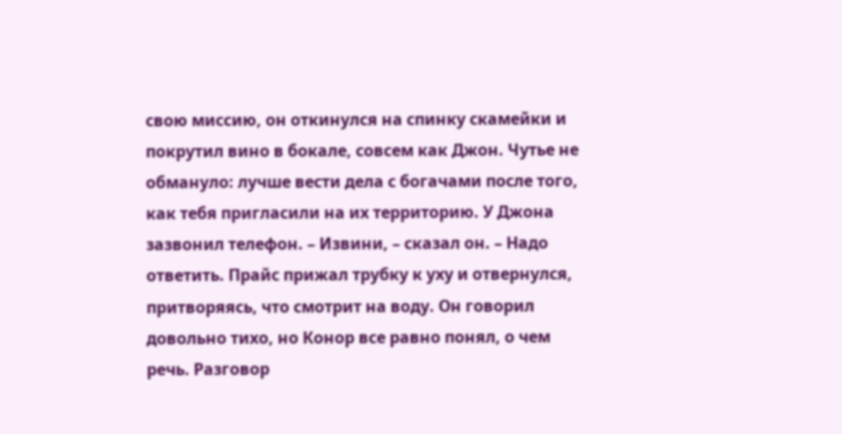свою миссию, он откинулся на спинку скамейки и покрутил вино в бокале, совсем как Джон. Чутье не обмануло: лучше вести дела с богачами после того, как тебя пригласили на их территорию. У Джона зазвонил телефон. – Извини, – сказал он. – Надо ответить. Прайс прижал трубку к уху и отвернулся, притворяясь, что смотрит на воду. Он говорил довольно тихо, но Конор все равно понял, о чем речь. Разговор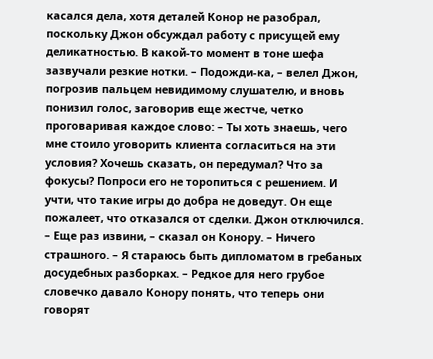касался дела, хотя деталей Конор не разобрал, поскольку Джон обсуждал работу с присущей ему деликатностью. В какой-то момент в тоне шефа зазвучали резкие нотки. – Подожди-ка, – велел Джон, погрозив пальцем невидимому слушателю, и вновь понизил голос, заговорив еще жестче, четко проговаривая каждое слово: – Ты хоть знаешь, чего мне стоило уговорить клиента согласиться на эти условия? Хочешь сказать, он передумал? Что за фокусы? Попроси его не торопиться с решением. И учти, что такие игры до добра не доведут. Он еще пожалеет, что отказался от сделки. Джон отключился. – Еще раз извини, – сказал он Конору. – Ничего страшного. – Я стараюсь быть дипломатом в гребаных досудебных разборках. – Редкое для него грубое словечко давало Конору понять, что теперь они говорят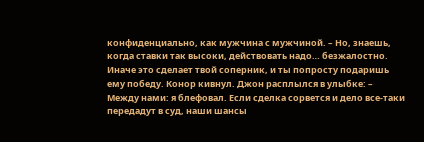конфиденциально, как мужчина с мужчиной. – Но, знаешь, когда ставки так высоки, действовать надо… безжалостно. Иначе это сделает твой соперник, и ты попросту подаришь ему победу. Конор кивнул. Джон расплылся в улыбке: – Между нами: я блефовал. Если сделка сорвется и дело все-таки передадут в суд, наши шансы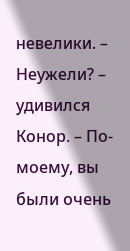невелики. – Неужели? – удивился Конор. – По-моему, вы были очень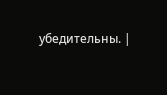убедительны. |